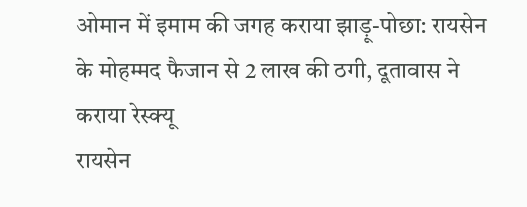ओमान में इमाम की जगह कराया झाड़ू-पोछा: रायसेन के मोहम्मद फैजान से 2 लाख की ठगी, दूतावास ने कराया रेस्क्यू
रायसेन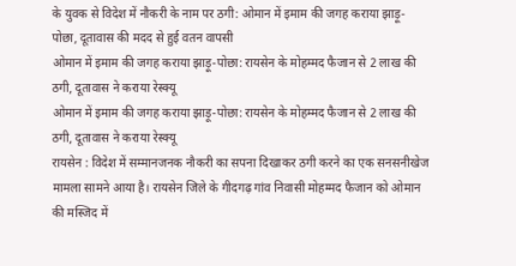के युवक से विदेश में नौकरी के नाम पर ठगी: ओमान में इमाम की जगह कराया झाड़ू-पोछा, दूतावास की मदद से हुई वतन वापसी
ओमान में इमाम की जगह कराया झाड़ू-पोछा: रायसेन के मोहम्मद फैजान से 2 लाख की ठगी, दूतावास ने कराया रेस्क्यू
ओमान में इमाम की जगह कराया झाड़ू-पोछा: रायसेन के मोहम्मद फैजान से 2 लाख की ठगी, दूतावास ने कराया रेस्क्यू
रायसेन : विदेश में सम्मानजनक नौकरी का सपना दिखाकर ठगी करने का एक सनसनीखेज मामला सामने आया है। रायसेन जिले के गीदगढ़ गांव निवासी मोहम्मद फैजान को ओमान की मस्जिद में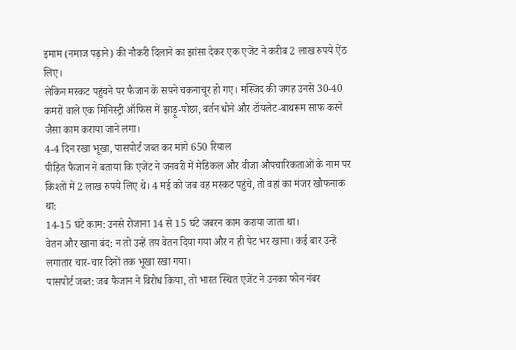इमाम (नमाज पढ़ाने) की नौकरी दिलाने का झांसा देकर एक एजेंट ने करीब 2 लाख रुपये ऐंठ लिए।
लेकिन मस्कट पहुंचने पर फैजान के सपने चकनाचूर हो गए। मस्जिद की जगह उनसे 30-40 कमरों वाले एक मिनिस्ट्री ऑफिस में झाड़ू-पोछा, बर्तन धोने और टॉयलेट-बाथरूम साफ करने जैसा काम कराया जाने लगा।
4-4 दिन रखा भूखा, पासपोर्ट जब्त कर मांगे 650 रियाल
पीड़ित फैजान ने बताया कि एजेंट ने जनवरी में मेडिकल और वीजा औपचारिकताओं के नाम पर किश्तों में 2 लाख रुपये लिए थे। 4 मई को जब वह मस्कट पहुंचे, तो वहां का मंजर खौफनाक था:
14-15 घंटे काम: उनसे रोजाना 14 से 15 घंटे जबरन काम कराया जाता था।
वेतन और खाना बंद: न तो उन्हें तय वेतन दिया गया और न ही पेट भर खाना। कई बार उन्हें लगातार चार-चार दिनों तक भूखा रखा गया।
पासपोर्ट जब्त: जब फैजान ने विरोध किया, तो भारत स्थित एजेंट ने उनका फोन नंबर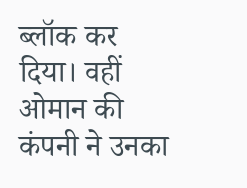ब्लॉक कर दिया। वहीं ओमान की कंपनी ने उनका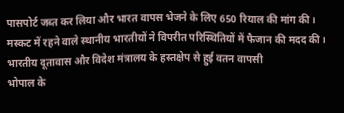पासपोर्ट जब्त कर लिया और भारत वापस भेजने के लिए 650 रियाल की मांग की।
मस्कट में रहने वाले स्थानीय भारतीयों ने विपरीत परिस्थितियों में फैजान की मदद की।
भारतीय दूतावास और विदेश मंत्रालय के हस्तक्षेप से हुई वतन वापसी
भोपाल के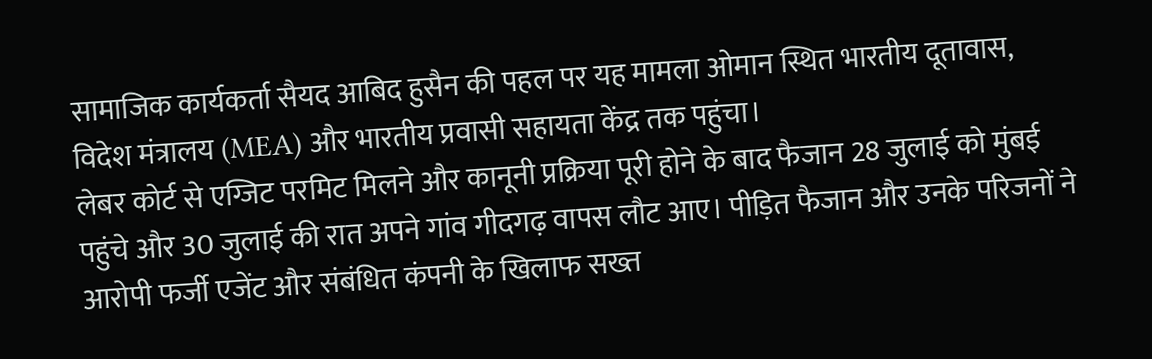सामाजिक कार्यकर्ता सैयद आबिद हुसैन की पहल पर यह मामला ओमान स्थित भारतीय दूतावास, विदेश मंत्रालय (MEA) और भारतीय प्रवासी सहायता केंद्र तक पहुंचा।
लेबर कोर्ट से एग्जिट परमिट मिलने और कानूनी प्रक्रिया पूरी होने के बाद फैजान 28 जुलाई को मुंबई पहुंचे और 30 जुलाई की रात अपने गांव गीदगढ़ वापस लौट आए। पीड़ित फैजान और उनके परिजनों ने आरोपी फर्जी एजेंट और संबंधित कंपनी के खिलाफ सख्त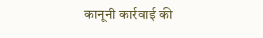कानूनी कार्रवाई की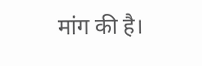मांग की है।